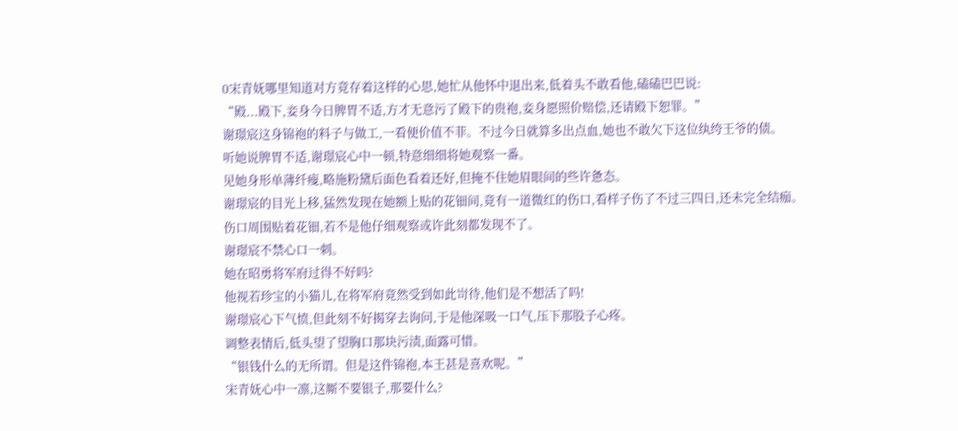0宋青妩哪里知道对方竟存着这样的心思,她忙从他怀中退出来,低着头不敢看他,磕磕巴巴说:
“殿...殿下,妾身今日脾胃不适,方才无意污了殿下的贵袍,妾身愿照价赔偿,还请殿下恕罪。”
谢璟宸这身锦袍的料子与做工,一看便价值不菲。不过今日就算多出点血,她也不敢欠下这位纨绔王爷的债。
听她说脾胃不适,谢璟宸心中一顿,特意细细将她观察一番。
见她身形单薄纤瘦,略施粉黛后面色看着还好,但掩不住她眉眼间的些许惫态。
谢璟宸的目光上移,猛然发现在她额上贴的花钿间,竟有一道微红的伤口,看样子伤了不过三四日,还未完全结痂。
伤口周围贴着花钿,若不是他仔细观察或许此刻都发现不了。
谢璟宸不禁心口一刺。
她在昭勇将军府过得不好吗?
他视若珍宝的小猫儿,在将军府竟然受到如此岢待,他们是不想活了吗!
谢璟宸心下气愤,但此刻不好揭穿去询问,于是他深吸一口气,压下那股子心疼。
调整表情后,低头望了望胸口那块污渍,面露可惜。
“银钱什么的无所谓。但是这件锦袍,本王甚是喜欢呢。”
宋青妩心中一凛,这厮不要银子,那要什么?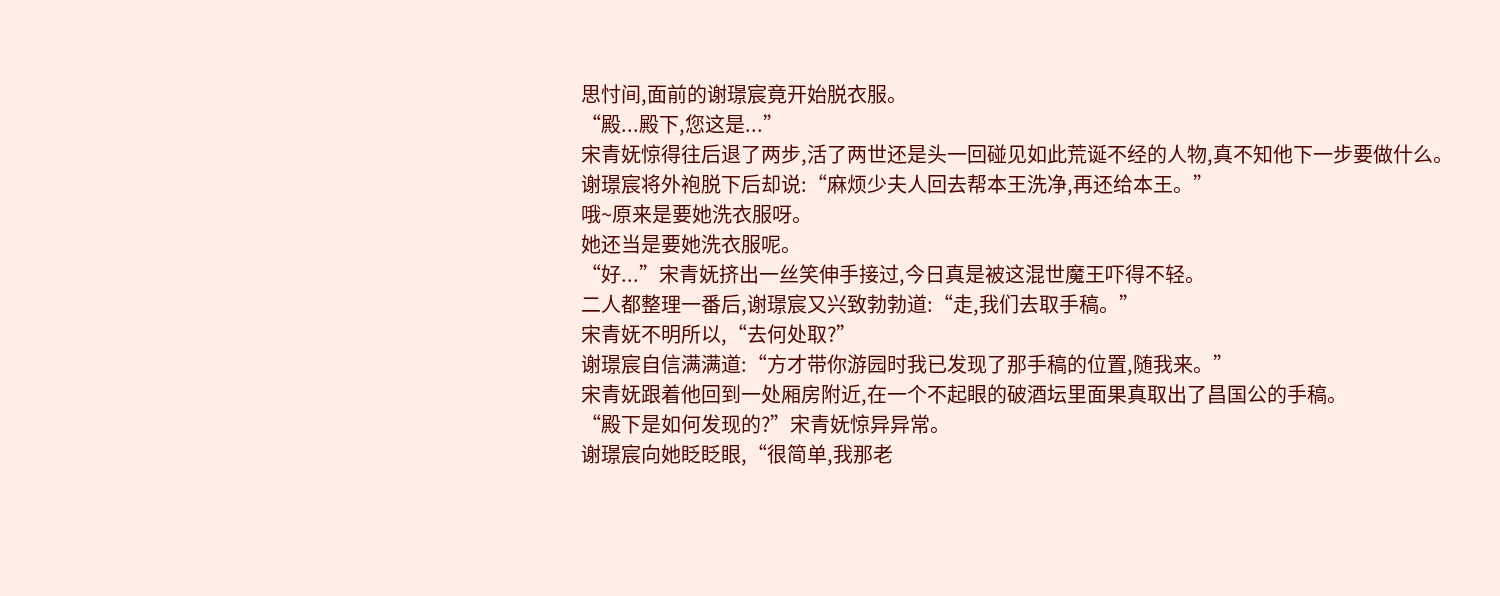思忖间,面前的谢璟宸竟开始脱衣服。
“殿...殿下,您这是...”
宋青妩惊得往后退了两步,活了两世还是头一回碰见如此荒诞不经的人物,真不知他下一步要做什么。
谢璟宸将外袍脱下后却说:“麻烦少夫人回去帮本王洗净,再还给本王。”
哦~原来是要她洗衣服呀。
她还当是要她洗衣服呢。
“好...”宋青妩挤出一丝笑伸手接过,今日真是被这混世魔王吓得不轻。
二人都整理一番后,谢璟宸又兴致勃勃道:“走,我们去取手稿。”
宋青妩不明所以,“去何处取?”
谢璟宸自信满满道:“方才带你游园时我已发现了那手稿的位置,随我来。”
宋青妩跟着他回到一处厢房附近,在一个不起眼的破酒坛里面果真取出了昌国公的手稿。
“殿下是如何发现的?”宋青妩惊异异常。
谢璟宸向她眨眨眼,“很简单,我那老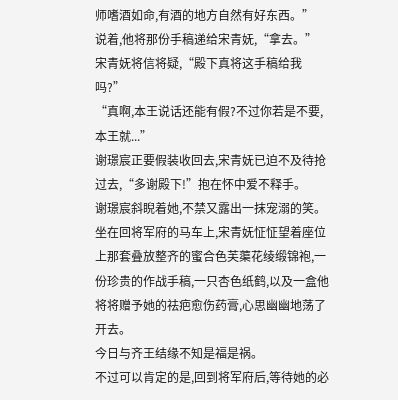师嗜酒如命,有酒的地方自然有好东西。”
说着,他将那份手稿递给宋青妩,“拿去。”
宋青妩将信将疑,“殿下真将这手稿给我吗?”
“真啊,本王说话还能有假?不过你若是不要,本王就...”
谢璟宸正要假装收回去,宋青妩已迫不及待抢过去,“多谢殿下!”抱在怀中爱不释手。
谢璟宸斜睨着她,不禁又露出一抹宠溺的笑。
坐在回将军府的马车上,宋青妩怔怔望着座位上那套叠放整齐的蜜合色芙蕖花绫缎锦袍,一份珍贵的作战手稿,一只杏色纸鹤,以及一盒他将将赠予她的祛疤愈伤药膏,心思幽幽地荡了开去。
今日与齐王结缘不知是福是祸。
不过可以肯定的是,回到将军府后,等待她的必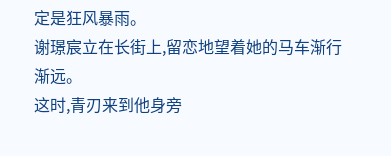定是狂风暴雨。
谢璟宸立在长街上,留恋地望着她的马车渐行渐远。
这时,青刃来到他身旁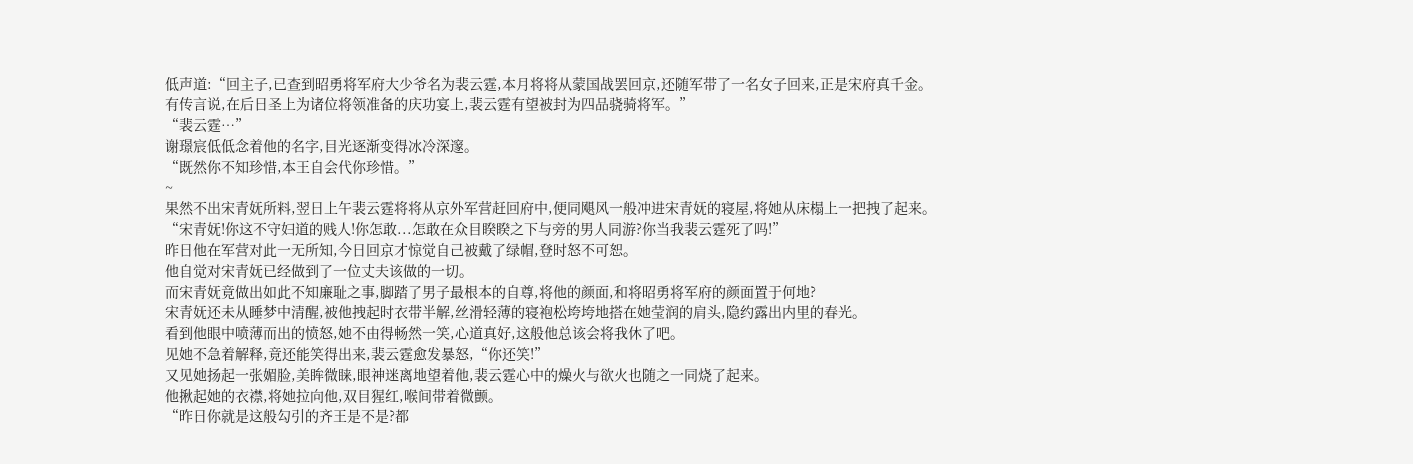低声道:“回主子,已查到昭勇将军府大少爷名为裴云霆,本月将将从蒙国战罢回京,还随军带了一名女子回来,正是宋府真千金。
有传言说,在后日圣上为诸位将领准备的庆功宴上,裴云霆有望被封为四品骁骑将军。”
“裴云霆…”
谢璟宸低低念着他的名字,目光逐渐变得冰冷深邃。
“既然你不知珍惜,本王自会代你珍惜。”
~
果然不出宋青妩所料,翌日上午裴云霆将将从京外军营赶回府中,便同飓风一般冲进宋青妩的寝屋,将她从床榻上一把拽了起来。
“宋青妩!你这不守妇道的贱人!你怎敢...怎敢在众目睽睽之下与旁的男人同游?你当我裴云霆死了吗!”
昨日他在军营对此一无所知,今日回京才惊觉自己被戴了绿帽,登时怒不可恕。
他自觉对宋青妩已经做到了一位丈夫该做的一切。
而宋青妩竟做出如此不知廉耻之事,脚踏了男子最根本的自尊,将他的颜面,和将昭勇将军府的颜面置于何地?
宋青妩还未从睡梦中清醒,被他拽起时衣带半解,丝滑轻薄的寝袍松垮垮地搭在她莹润的肩头,隐约露出内里的春光。
看到他眼中喷薄而出的愤怒,她不由得畅然一笑,心道真好,这般他总该会将我休了吧。
见她不急着解释,竟还能笑得出来,裴云霆愈发暴怒,“你还笑!”
又见她扬起一张媚脸,美眸微睐,眼神迷离地望着他,裴云霆心中的燥火与欲火也随之一同烧了起来。
他揪起她的衣襟,将她拉向他,双目猩红,喉间带着微颤。
“昨日你就是这般勾引的齐王是不是?都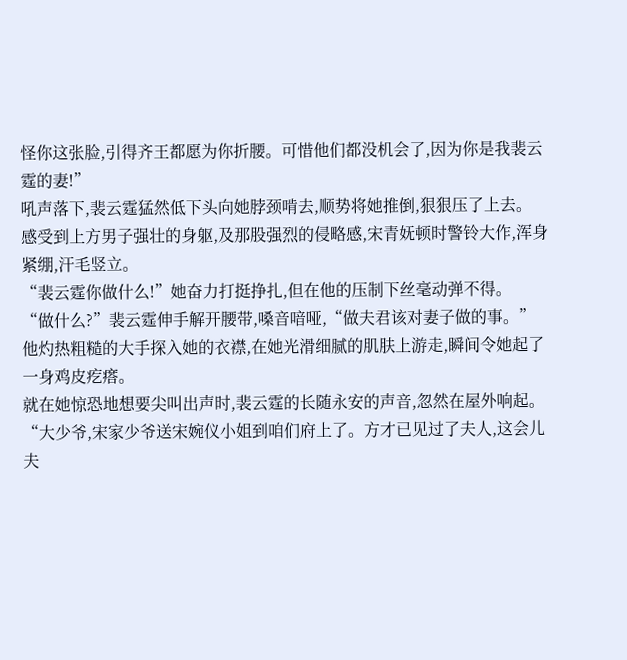怪你这张脸,引得齐王都愿为你折腰。可惜他们都没机会了,因为你是我裴云霆的妻!”
吼声落下,裴云霆猛然低下头向她脖颈啃去,顺势将她推倒,狠狠压了上去。
感受到上方男子强壮的身躯,及那股强烈的侵略感,宋青妩顿时警铃大作,浑身紧绷,汗毛竖立。
“裴云霆你做什么!”她奋力打挺挣扎,但在他的压制下丝毫动弹不得。
“做什么?”裴云霆伸手解开腰带,嗓音喑哑,“做夫君该对妻子做的事。”
他灼热粗糙的大手探入她的衣襟,在她光滑细腻的肌肤上游走,瞬间令她起了一身鸡皮疙瘩。
就在她惊恐地想要尖叫出声时,裴云霆的长随永安的声音,忽然在屋外响起。
“大少爷,宋家少爷送宋婉仪小姐到咱们府上了。方才已见过了夫人,这会儿夫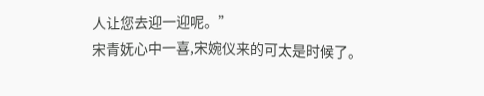人让您去迎一迎呢。”
宋青妩心中一喜,宋婉仪来的可太是时候了。